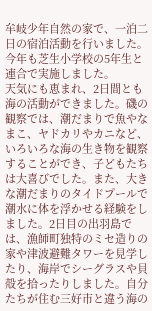牟岐少年自然の家で、一泊二日の宿泊活動を行いました。今年も芝生小学校の5年生と連合で実施しました。
天気にも恵まれ、2日間とも海の活動ができました。磯の観察では、潮だまりで魚やなまこ、ヤドカリやカニなど、いろいろな海の生き物を観察することができ、子どもたちは大喜びでした。また、大きな潮だまりのタイドプールで潮水に体を浮かせる経験をしました。2日目の出羽島では、漁師町独特のミセ造りの家や津波避難タワーを見学したり、海岸でシーグラスや貝殻を拾ったりしました。自分たちが住む三好市と違う海の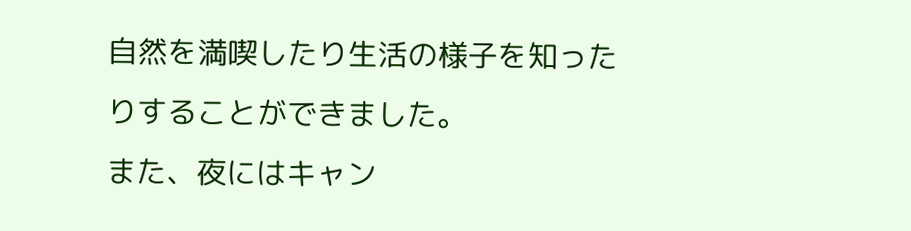自然を満喫したり生活の様子を知ったりすることができました。
また、夜にはキャン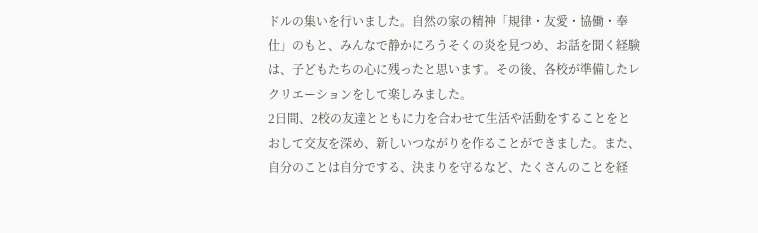ドルの集いを行いました。自然の家の精神「規律・友愛・協働・奉仕」のもと、みんなで静かにろうそくの炎を見つめ、お話を聞く経験は、子どもたちの心に残ったと思います。その後、各校が準備したレクリエーションをして楽しみました。
2日間、2校の友達とともに力を合わせて生活や活動をすることをとおして交友を深め、新しいつながりを作ることができました。また、自分のことは自分でする、決まりを守るなど、たくさんのことを経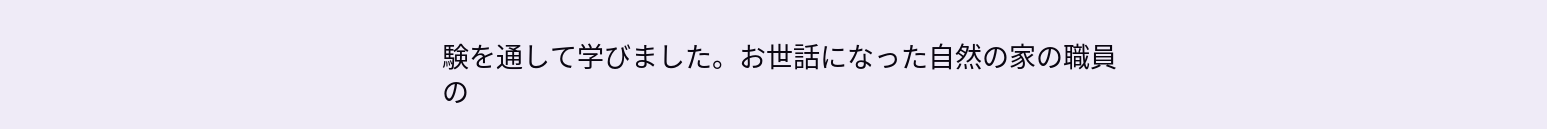験を通して学びました。お世話になった自然の家の職員の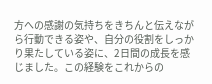方への感謝の気持ちをきちんと伝えながら行動できる姿や、自分の役割をしっかり果たしている姿に、2日間の成長を感じました。この経験をこれからの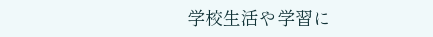学校生活や学習に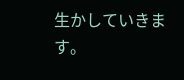生かしていきます。